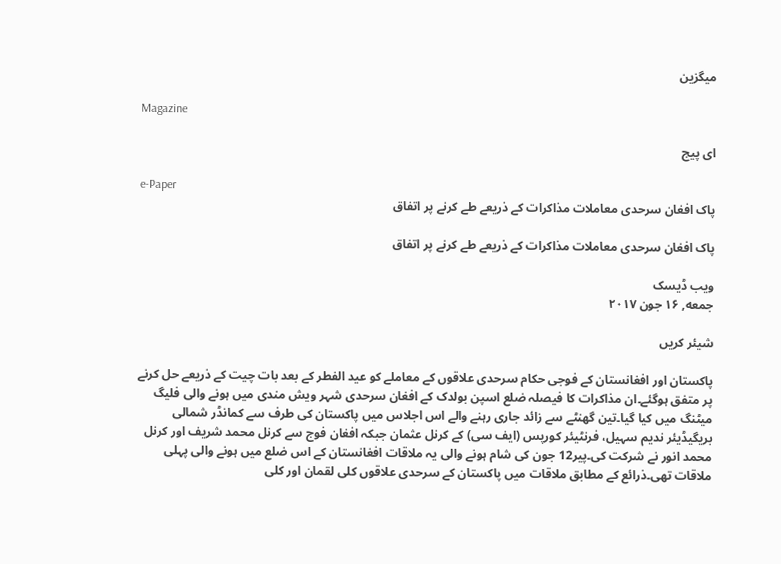میگزین

Magazine

ای پیج

e-Paper
پاک افغان سرحدی معاملات مذاکرات کے ذریعے طے کرنے پر اتفاق

پاک افغان سرحدی معاملات مذاکرات کے ذریعے طے کرنے پر اتفاق

ویب ڈیسک
جمعه, ۱۶ جون ۲۰۱۷

شیئر کریں

پاکستان اور افغانستان کے فوجی حکام سرحدی علاقوں کے معاملے کو عید الفطر کے بعد بات چیت کے ذریعے حل کرنے پر متفق ہوگئے۔ان مذاکرات کا فیصلہ ضلع اسپن بولدک کے افغان سرحدی شہر ویش مندی میں ہونے والی فلیگ میٹنگ میں کیا گیا۔تین گھنٹے سے زائد جاری رہنے والے اس اجلاس میں پاکستان کی طرف سے کمانڈر شمالی بریگیڈیئر ندیم سہیل، فرنٹیئر کورپس (ایف سی) کے کرنل عثمان جبکہ افغان فوج سے کرنل محمد شریف اور کرنل محمد انور نے شرکت کی۔پیر12 جون کی شام ہونے والی یہ ملاقات افغانستان کے اس ضلع میں ہونے والی پہلی ملاقات تھی۔ذرائع کے مطابق ملاقات میں پاکستان کے سرحدی علاقوں کلی لقمان اور کلی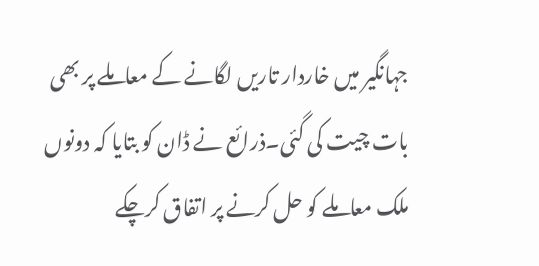جہانگیر میں خاردار تاریں لگانے کے معاملے پر بھی بات چیت کی گئی۔ذرائع نے ڈان کو بتایا کہ دونوں ملک معاملے کو حل کرنے پر اتفاق کرچکے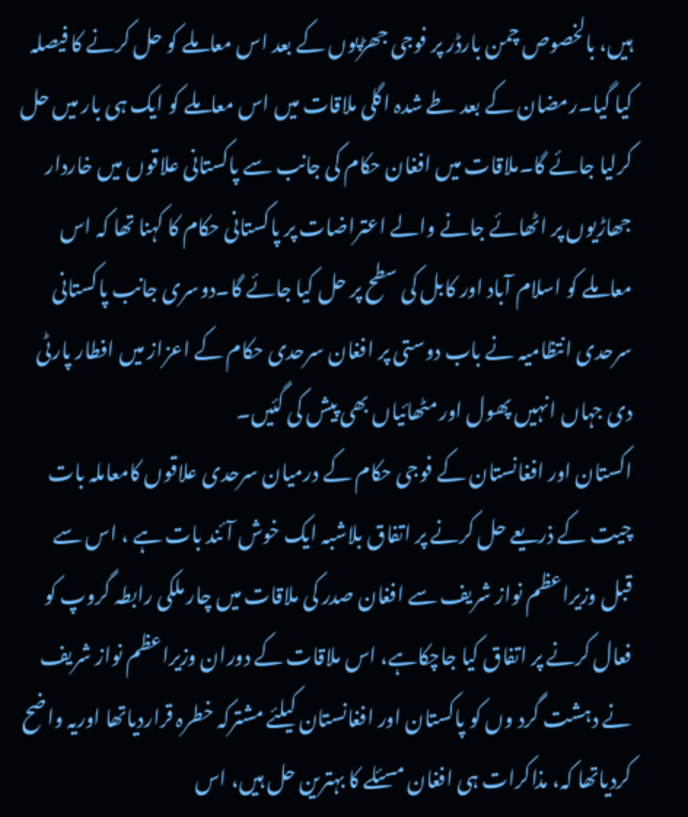ہیں، بالخصوص چمن بارڈر پر فوجی جھڑپوں کے بعد اس معاملے کو حل کرنے کا فیصلہ کیا گیا۔رمضان کے بعد طے شدہ اگلی ملاقات میں اس معاملے کو ایک ہی بار میں حل کرلیا جائے گا۔ملاقات میں افغان حکام کی جانب سے پاکستانی علاقوں میں خاردار جھاڑیوں پر اٹھائے جانے والے اعتراضات پر پاکستانی حکام کا کہنا تھا کہ اس معاملے کو اسلام آباد اور کابل کی سطح پر حل کیا جائے گا۔دوسری جانب پاکستانی سرحدی انتظامیہ نے باب دوستی پر افغان سرحدی حکام کے اعزاز میں افطار پارٹی دی جہاں انہیں پھول اور مٹھائیاں بھی پیش کی گئیں۔
اکستان اور افغانستان کے فوجی حکام کے درمیان سرحدی علاقوں کامعاملہ بات چیت کے ذریعے حل کرنے پر اتفاق بلاشبہ ایک خوش آئند بات ہے ، اس سے قبل وزیراعظم نواز شریف سے افغان صدر کی ملاقات میں چار ملکی رابطہ گروپ کو فعال کرنے پر اتفاق کیا جاچکاہے، اس ملاقات کے دوران وزیراعظم نواز شریف نے دہشت گرد وں کو پاکستان اور افغانستان کیلئے مشترکہ خطرہ قراردیاتھا اوریہ واضح کردیاتھا کہ، مذاکرات ہی افغان مسئلے کا بہترین حل ہیں، اس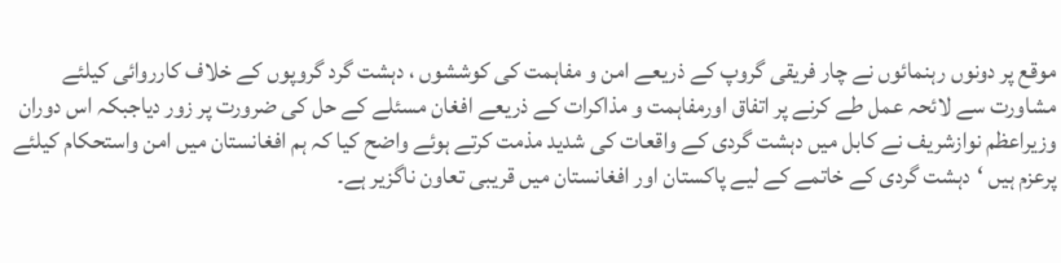موقع پر دونوں رہنمائوں نے چار فریقی گروپ کے ذریعے امن و مفاہمت کی کوششوں ، دہشت گرد گروپوں کے خلاف کارروائی کیلئے مشاورت سے لائحہ عمل طے کرنے پر اتفاق اورمفاہمت و مذاکرات کے ذریعے افغان مسئلے کے حل کی ضرورت پر زور دیاجبکہ اس دوران وزیراعظم نوازشریف نے کابل میں دہشت گردی کے واقعات کی شدید مذمت کرتے ہوئے واضح کیا کہ ہم افغانستان میں امن واستحکام کیلئے پرعزم ہیں ‘دہشت گردی کے خاتمے کے لیے پاکستان اور افغانستان میں قریبی تعاون ناگزیر ہے۔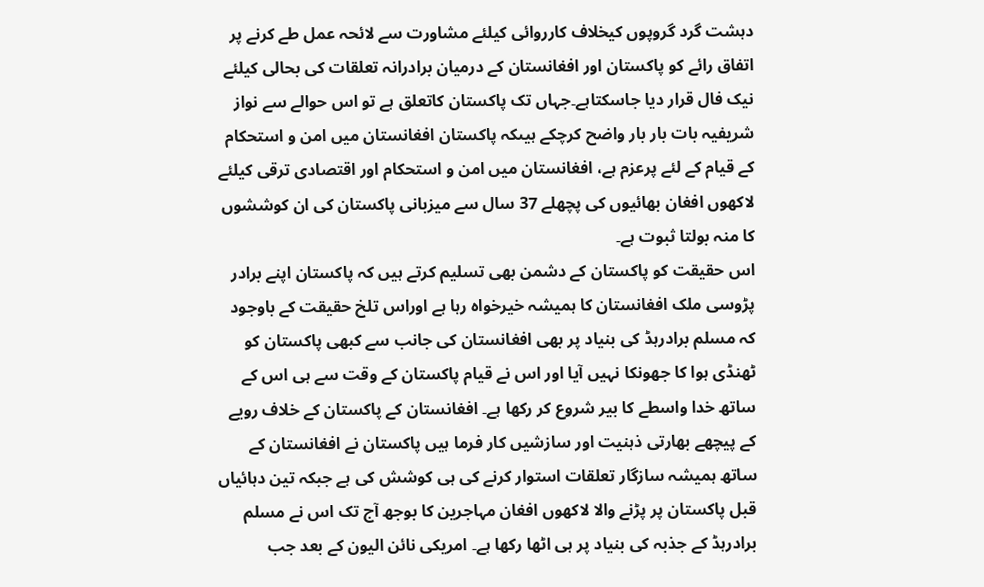دہشت گرد گروپوں کیخلاف کارروائی کیلئے مشاورت سے لائحہ عمل طے کرنے پر اتفاق رائے کو پاکستان اور افغانستان کے درمیان برادرانہ تعلقات کی بحالی کیلئے نیک فال قرار دیا جاسکتاہے۔جہاں تک پاکستان کاتعلق ہے تو اس حوالے سے نواز شریفیہ بات بار بار واضح کرچکے ہیںکہ پاکستان افغانستان میں امن و استحکام کے قیام کے لئے پرعزم ہے، افغانستان میں امن و استحکام اور اقتصادی ترقی کیلئے لاکھوں افغان بھائیوں کی پچھلے 37 سال سے میزبانی پاکستان کی ان کوششوں کا منہ بولتا ثبوت ہے۔
اس حقیقت کو پاکستان کے دشمن بھی تسلیم کرتے ہیں کہ پاکستان اپنے برادر پڑوسی ملک افغانستان کا ہمیشہ خیرخواہ رہا ہے اوراس تلخ حقیقت کے باوجود کہ مسلم برادرہڈ کی بنیاد پر بھی افغانستان کی جانب سے کبھی پاکستان کو ٹھنڈی ہوا کا جھونکا نہیں آیا اور اس نے قیام پاکستان کے وقت سے ہی اس کے ساتھ خدا واسطے کا بیر شروع کر رکھا ہے۔ افغانستان کے پاکستان کے خلاف رویے کے پیچھے بھارتی ذہنیت اور سازشیں کار فرما ہیں پاکستان نے افغانستان کے ساتھ ہمیشہ سازگار تعلقات استوار کرنے کی ہی کوشش کی ہے جبکہ تین دہائیاں قبل پاکستان پر پڑنے والا لاکھوں افغان مہاجرین کا بوجھ آج تک اس نے مسلم برادرہڈ کے جذبہ کی بنیاد پر ہی اٹھا رکھا ہے۔ امریکی نائن الیون کے بعد جب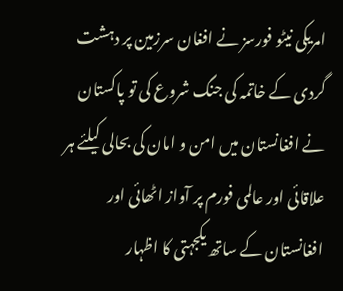امریکی نیٹو فورسز نے افغان سرزمین پر دہشت گردی کے خاتمہ کی جنگ شروع کی تو پاکستان نے افغانستان میں امن و امان کی بحالی کیلئے ہر علاقائی اور عالمی فورم پر آواز اٹھائی اور افغانستان کے ساتھ یکجہتی کا اظہار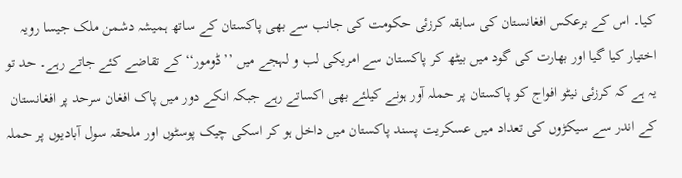کیا۔ اس کے برعکس افغانستان کی سابقہ کرزئی حکومت کی جانب سے بھی پاکستان کے ساتھ ہمیشہ دشمن ملک جیسا رویہ اختیار کیا گیا اور بھارت کی گود میں بیٹھ کر پاکستان سے امریکی لب و لہجے میں ’’ڈومور‘‘ کے تقاضے کئے جاتے رہے۔ حد تو یہ ہے کہ کرزئی نیٹو افواج کو پاکستان پر حملہ آور ہونے کیلئے بھی اکساتے رہے جبکہ انکے دور میں پاک افغان سرحد پر افغانستان کے اندر سے سیکڑوں کی تعداد میں عسکریت پسند پاکستان میں داخل ہو کر اسکی چیک پوسٹوں اور ملحقہ سول آبادیوں پر حملہ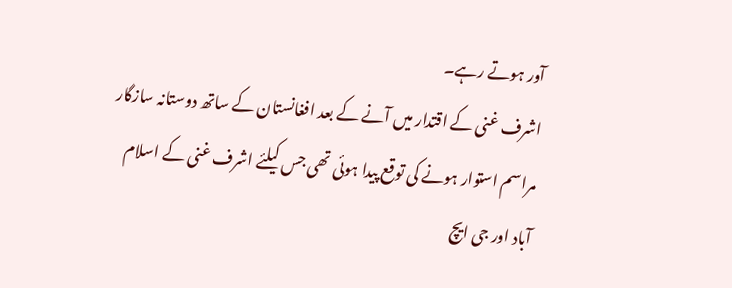آور ہوتے رہے۔
اشرف غنی کے اقتدار میں آنے کے بعد افغانستان کے ساتھ دوستانہ سازگار مراسم استوار ہونے کی توقع پیدا ہوئی تھی جس کیلئے اشرف غنی کے اسلام آباد اور جی ایچ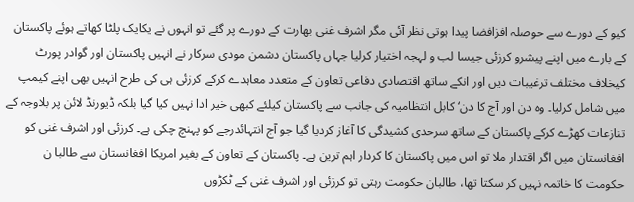کیو کے دورے سے حوصلہ افزافضا پیدا ہوتی نظر آئی مگر اشرف غنی بھارت کے دورے پر گئے تو انہوں نے یکایک پلٹا کھاتے ہوئے پاکستان کے بارے میں اپنے پیشرو کرزئی جیسا لب و لہجہ اختیار کرلیا جہاں پاکستان دشمن مودی سرکار نے انہیں پاکستان اور گوادر پورٹ کیخلاف مختلف ترغیبات دیں اور انکے ساتھ اقتصادی دفاعی تعاون کے متعدد معاہدے کرکے کرزئی ہی کی طرح انہیں بھی اپنے کیمپ میں شامل کرلیا۔ وہ دن اور آج کا دن‘ کابل انتظامیہ کی جانب سے پاکستان کیلئے کبھی خیر ادا نہیں کیا گیا بلکہ ڈیورنڈ لائن پر بلاوجہ کے تنازعات کھڑے کرکے پاکستان کے ساتھ سرحدی کشیدگی کا آغاز کردیا گیا جو آج انتہائدرجے کو پہنچ چکی ہے۔ کرزئی اور اشرف غنی کو افغانستان میں اگر اقتدار ملا تو اس میں پاکستان کا کردار اہم ترین ہے۔ پاکستان کے تعاون کے بغیر امریکا افغانستان سے طالبا ن حکومت کا خاتمہ نہیں کر سکتا تھا، طالبان حکومت رہتی تو کرزئی اور اشرف غنی کے ٹکڑوں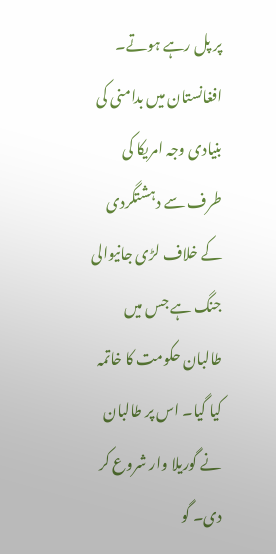پر پل رہے ہوتے۔
افغانستان میں بدامنی کی بنیادی وجہ امریکا کی طرف سے دہشتگردی کے خلاف لڑی جانیوالی جنگ ہے جس میں طالبان حکومت کا خاتمہ کیا گیا۔ اس پر طالبان نے گوریلا وار شروع کر دی۔ گو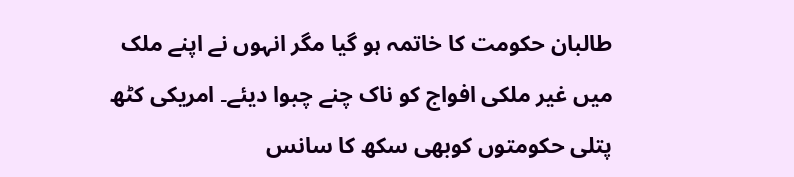طالبان حکومت کا خاتمہ ہو گیا مگر انہوں نے اپنے ملک میں غیر ملکی افواج کو ناک چنے چبوا دیئے۔ امریکی کٹھ پتلی حکومتوں کوبھی سکھ کا سانس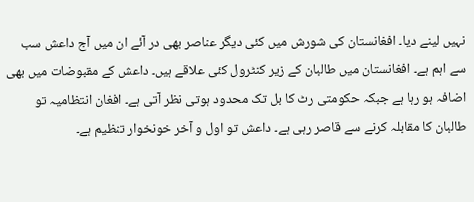نہیں لینے دیا۔ افغانستان کی شورش میں کئی دیگر عناصر بھی در آئے ان میں آج داعش سب سے اہم ہے۔ افغانستان میں طالبان کے زیر کنٹرول کئی علاقے ہیں۔ داعش کے مقبوضات میں بھی اضافہ ہو رہا ہے جبکہ حکومتی رٹ کا بل تک محدود ہوتی نظر آتی ہے۔ افغان انتظامیہ تو طالبان کا مقابلہ کرنے سے قاصر رہی ہے۔ داعش تو اول و آخر خونخوار تنظیم ہے۔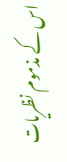اس کے مذموم نظریات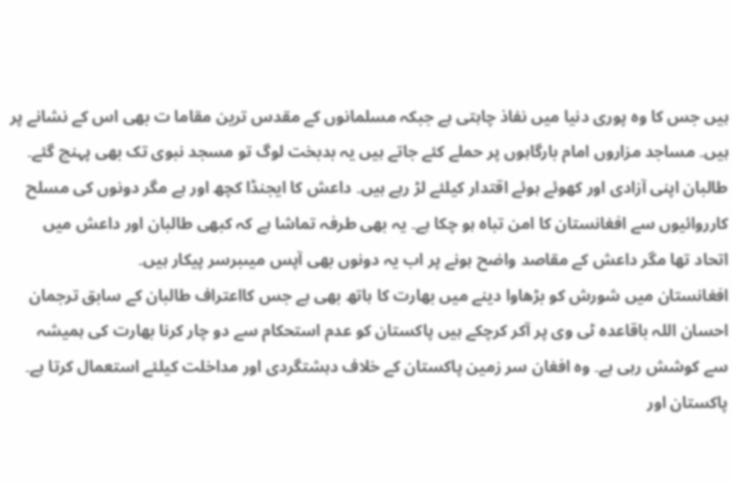ہیں جس کا وہ پوری دنیا میں نفاذ چاہتی ہے جبکہ مسلمانوں کے مقدس ترین مقاما ت بھی اس کے نشانے پر ہیں۔ مساجد مزاروں امام بارگاہوں پر حملے کئے جاتے ہیں یہ بدبخت لوگ تو مسجد نبوی تک بھی پہنچ گئے۔ طالبان اپنی آزادی اور کھوئے ہوئے اقتدار کیلئے لڑ رہے ہیں۔ داعش کا ایجنڈا کچھ اور ہے مگر دونوں کی مسلح کارروائیوں سے افغانستان کا امن تباہ ہو چکا ہے۔ یہ بھی طرفہ تماشا ہے کہ کبھی طالبان اور داعش میں اتحاد تھا مگر داعش کے مقاصد واضح ہونے پر اب یہ دونوں بھی آپس میںبرسر پیکار ہیں۔
افغانستان میں شورش کو بڑھاوا دینے میں بھارت کا ہاتھ بھی ہے جس کااعتراف طالبان کے سابق ترجمان احسان اللہ باقاعدہ ٹی وی پر آکر کرچکے ہیں پاکستان کو عدم استحکام سے دو چار کرنا بھارت کی ہمیشہ سے کوشش رہی ہے۔ وہ افغان سر زمین پاکستان کے خلاف دہشتگردی اور مداخلت کیلئے استعمال کرتا ہے۔ پاکستان اور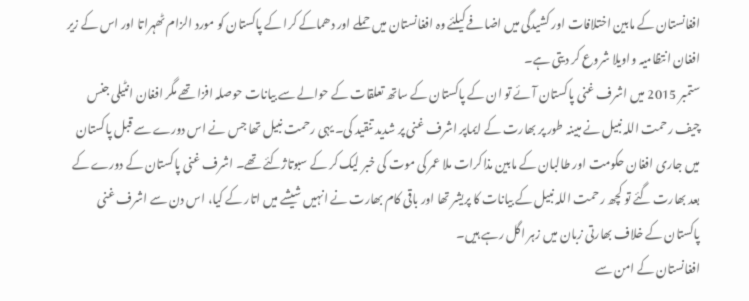افغانستان کے مابین اختلافات اور کشیدگی میں اضافے کیلئے وہ افغانستان میں حملے اور دھماکے کرا کے پاکستان کو مورد الزام ٹھہراتا اور اس کے زیر افغان انتظامیہ واویلا شروع کر دیتی ہے۔
ستمبر 2015 میں اشرف غنی پاکستان آئے تو ان کے پاکستان کے ساتھ تعلقات کے حوالے سے بیانات حوصلہ افزا تھے مگر افغان انٹیلی جنس چیف رحمت اللہ نبیل نے مبینہ طور پر بھارت کے ایماپر اشرف غنی پر شدید تنقید کی۔ یہی رحمت نبیل تھا جس نے اس دورے سے قبل پاکستان میں جاری افغان حکومت اور طالبان کے مابین مذاکرات ملا عمر کی موت کی خبر لیک کر کے سبوتاژکئے تھے۔ اشرف غنی پاکستان کے دورے کے بعد بھارت گئے تو کچھ رحمت اللہ نبیل کے بیانات کا پریشر تھا اور باقی کام بھارت نے انہیں شیشے میں اتار کے کیا، اس دن سے اشرف غنی پاکستان کے خلاف بھارتی زبان میں زہر اگل رہے ہیں۔
افغانستان کے امن سے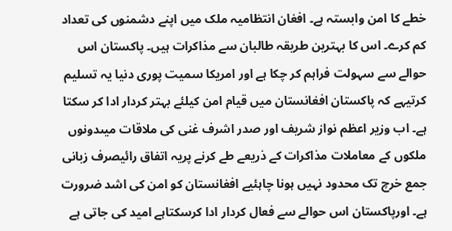خطے کا امن وابستہ ہے۔ افغان انتظامیہ ملک میں اپنے دشمنوں کی تعداد کم کرے۔ اس کا بہترین طریقہ طالبان سے مذاکرات ہیں۔ پاکستان اس حوالے سے سہولت فراہم کر چکا ہے اور امریکا سمیت پوری دنیا یہ تسلیم کرتیہے کہ پاکستان افغانستان میں قیام امن کیلئے بہتر کردار ادا کر سکتا ہے۔ اب وزیر اعظم نواز شریف اور صدر اشرف غنی کی ملاقات میںدونوں ملکوں کے معاملات مذاکرات کے ذریعے طے کرنے پریہ اتفاق رائیصرف زبانی جمع خرچ تک محدود نہیں ہونا چاہئیے افغانستان کو امن کی اشد ضرورت ہے۔ اورپاکستان اس حوالے سے فعال کردار ادا کرسکتاہے امید کی جاتی ہے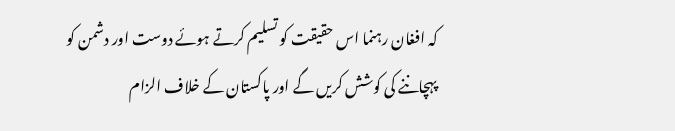کہ افغان رہنما اس حقیقت کو تسلیم کرتے ہوئے دوست اور دشمن کو پہچاننے کی کوشش کریں گے اور پاکستان کے خلاف الزام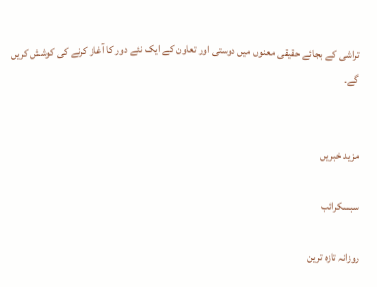تراشی کے بجائے حقیقی معنوں میں دوستی اور تعاون کے ایک نئے دور کا آغاز کرنے کی کوشش کریں گے۔


مزید خبریں

سبسکرائب

روزانہ تازہ ترین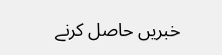خبریں حاصل کرنے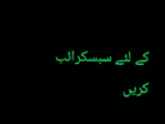کے لئے سبسکرائب کریں